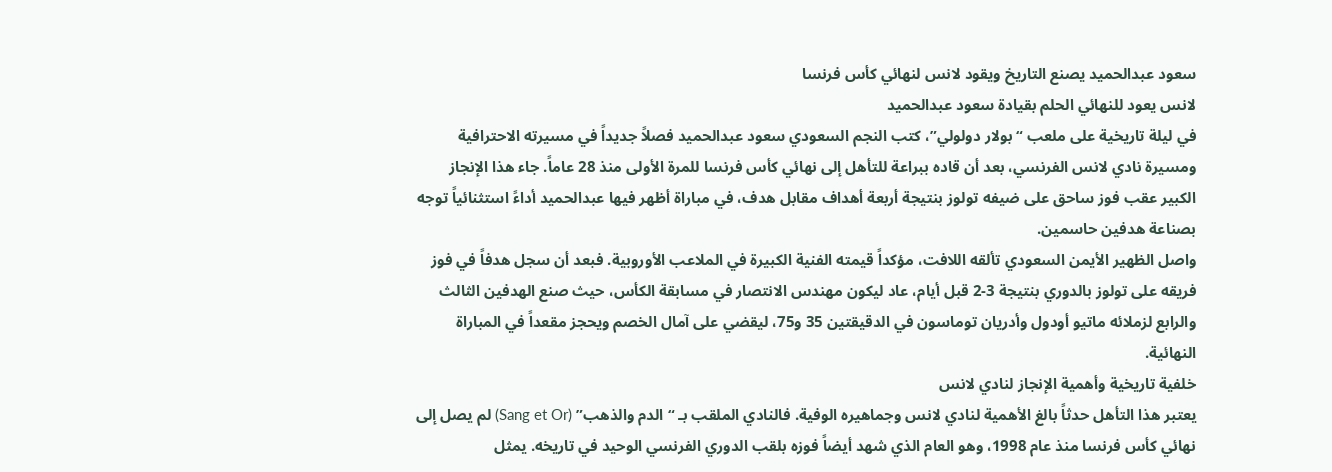سعود عبدالحميد يصنع التاريخ ويقود لانس لنهائي كأس فرنسا
لانس يعود للنهائي الحلم بقيادة سعود عبدالحميد
في ليلة تاريخية على ملعب “بولار دولولي”، كتب النجم السعودي سعود عبدالحميد فصلاً جديداً في مسيرته الاحترافية ومسيرة نادي لانس الفرنسي، بعد أن قاده ببراعة للتأهل إلى نهائي كأس فرنسا للمرة الأولى منذ 28 عاماً. جاء هذا الإنجاز الكبير عقب فوز ساحق على ضيفه تولوز بنتيجة أربعة أهداف مقابل هدف، في مباراة أظهر فيها عبدالحميد أداءً استثنائياً توجه بصناعة هدفين حاسمين.
واصل الظهير الأيمن السعودي تألقه اللافت، مؤكداً قيمته الفنية الكبيرة في الملاعب الأوروبية. فبعد أن سجل هدفاً في فوز فريقه على تولوز بالدوري بنتيجة 3-2 قبل أيام، عاد ليكون مهندس الانتصار في مسابقة الكأس، حيث صنع الهدفين الثالث والرابع لزملائه ماتيو أودول وأدريان توماسون في الدقيقتين 35 و75، ليقضي على آمال الخصم ويحجز مقعداً في المباراة النهائية.
خلفية تاريخية وأهمية الإنجاز لنادي لانس
يعتبر هذا التأهل حدثاً بالغ الأهمية لنادي لانس وجماهيره الوفية. فالنادي الملقب بـ “الدم والذهب” (Sang et Or) لم يصل إلى نهائي كأس فرنسا منذ عام 1998، وهو العام الذي شهد أيضاً فوزه بلقب الدوري الفرنسي الوحيد في تاريخه. يمثل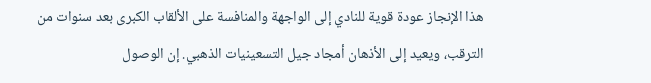هذا الإنجاز عودة قوية للنادي إلى الواجهة والمنافسة على الألقاب الكبرى بعد سنوات من الترقب، ويعيد إلى الأذهان أمجاد جيل التسعينيات الذهبي. إن الوصول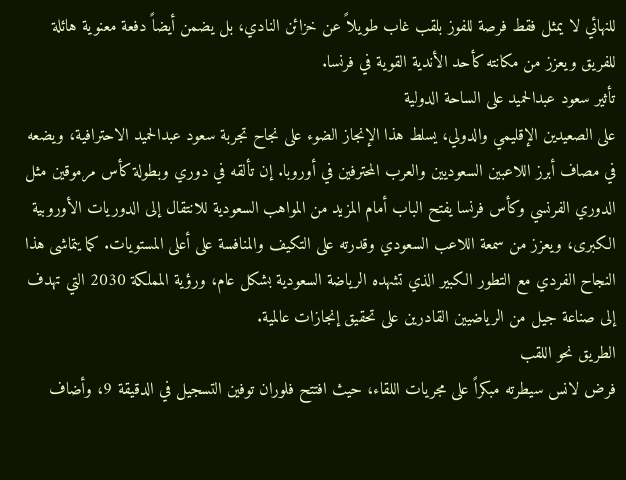للنهائي لا يمثل فقط فرصة للفوز بلقب غاب طويلاً عن خزائن النادي، بل يضمن أيضاً دفعة معنوية هائلة للفريق ويعزز من مكانته كأحد الأندية القوية في فرنسا.
تأثير سعود عبدالحميد على الساحة الدولية
على الصعيدين الإقليمي والدولي، يسلط هذا الإنجاز الضوء على نجاح تجربة سعود عبدالحميد الاحترافية، ويضعه في مصاف أبرز اللاعبين السعوديين والعرب المحترفين في أوروبا. إن تألقه في دوري وبطولة كأس مرموقين مثل الدوري الفرنسي وكأس فرنسا يفتح الباب أمام المزيد من المواهب السعودية للانتقال إلى الدوريات الأوروبية الكبرى، ويعزز من سمعة اللاعب السعودي وقدرته على التكيف والمنافسة على أعلى المستويات. كما يتماشى هذا النجاح الفردي مع التطور الكبير الذي تشهده الرياضة السعودية بشكل عام، ورؤية المملكة 2030 التي تهدف إلى صناعة جيل من الرياضيين القادرين على تحقيق إنجازات عالمية.
الطريق نحو اللقب
فرض لانس سيطرته مبكراً على مجريات اللقاء، حيث افتتح فلوران توفين التسجيل في الدقيقة 9، وأضاف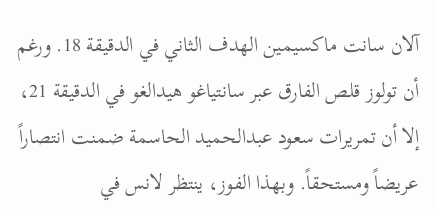آلان سانت ماكسيمين الهدف الثاني في الدقيقة 18. ورغم أن تولوز قلص الفارق عبر سانتياغو هيدالغو في الدقيقة 21، إلا أن تمريرات سعود عبدالحميد الحاسمة ضمنت انتصاراً عريضاً ومستحقاً. وبهذا الفوز، ينتظر لانس في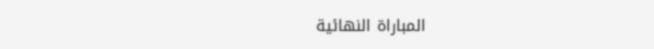المباراة النهائية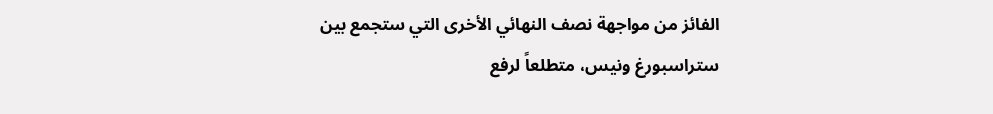الفائز من مواجهة نصف النهائي الأخرى التي ستجمع بين ستراسبورغ ونيس، متطلعاً لرفع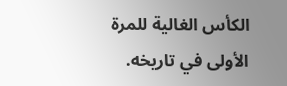الكأس الغالية للمرة الأولى في تاريخه.